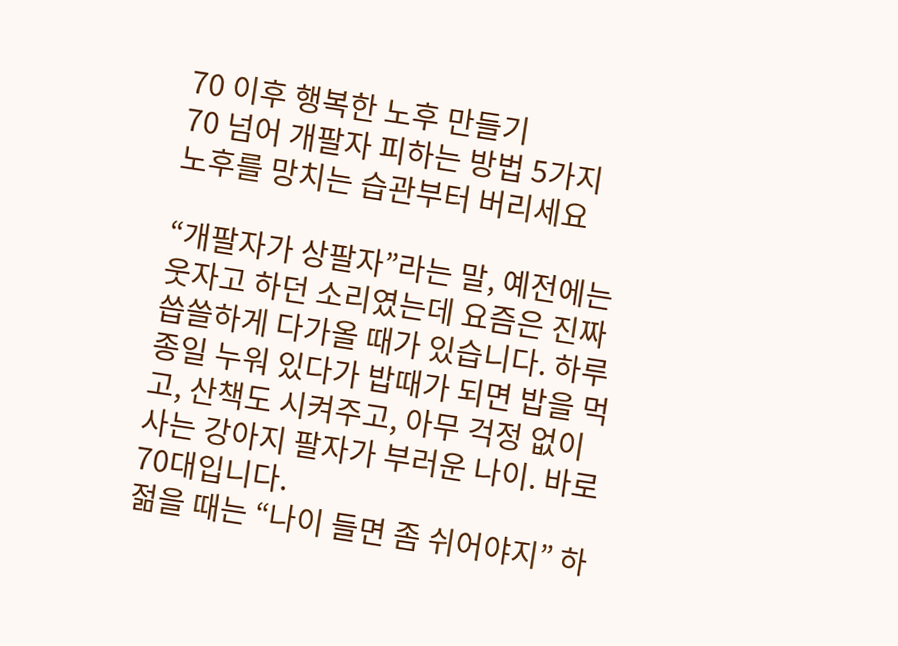70 이후 행복한 노후 만들기
70 넘어 개팔자 피하는 방법 5가지
노후를 망치는 습관부터 버리세요

“개팔자가 상팔자”라는 말, 예전에는 웃자고 하던 소리였는데 요즘은 진짜 씁쓸하게 다가올 때가 있습니다. 하루 종일 누워 있다가 밥때가 되면 밥을 먹고, 산책도 시켜주고, 아무 걱정 없이 사는 강아지 팔자가 부러운 나이. 바로 70대입니다.
젊을 때는 “나이 들면 좀 쉬어야지” 하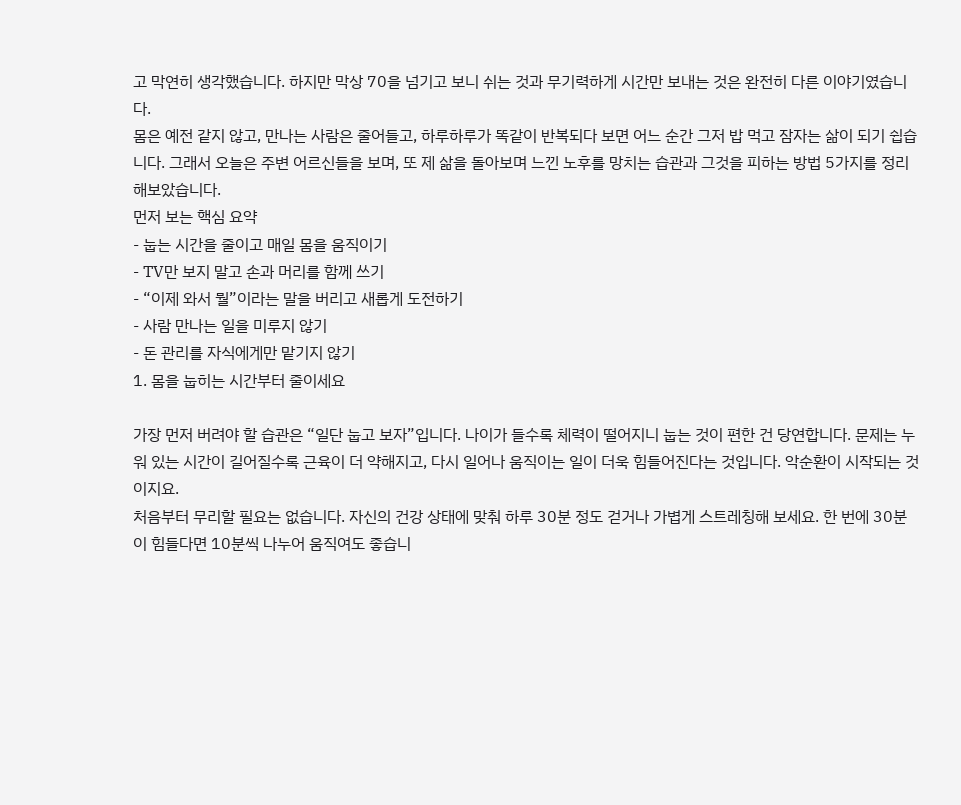고 막연히 생각했습니다. 하지만 막상 70을 넘기고 보니 쉬는 것과 무기력하게 시간만 보내는 것은 완전히 다른 이야기였습니다.
몸은 예전 같지 않고, 만나는 사람은 줄어들고, 하루하루가 똑같이 반복되다 보면 어느 순간 그저 밥 먹고 잠자는 삶이 되기 쉽습니다. 그래서 오늘은 주변 어르신들을 보며, 또 제 삶을 돌아보며 느낀 노후를 망치는 습관과 그것을 피하는 방법 5가지를 정리해보았습니다.
먼저 보는 핵심 요약
- 눕는 시간을 줄이고 매일 몸을 움직이기
- TV만 보지 말고 손과 머리를 함께 쓰기
- “이제 와서 뭘”이라는 말을 버리고 새롭게 도전하기
- 사람 만나는 일을 미루지 않기
- 돈 관리를 자식에게만 맡기지 않기
1. 몸을 눕히는 시간부터 줄이세요

가장 먼저 버려야 할 습관은 “일단 눕고 보자”입니다. 나이가 들수록 체력이 떨어지니 눕는 것이 편한 건 당연합니다. 문제는 누워 있는 시간이 길어질수록 근육이 더 약해지고, 다시 일어나 움직이는 일이 더욱 힘들어진다는 것입니다. 악순환이 시작되는 것이지요.
처음부터 무리할 필요는 없습니다. 자신의 건강 상태에 맞춰 하루 30분 정도 걷거나 가볍게 스트레칭해 보세요. 한 번에 30분이 힘들다면 10분씩 나누어 움직여도 좋습니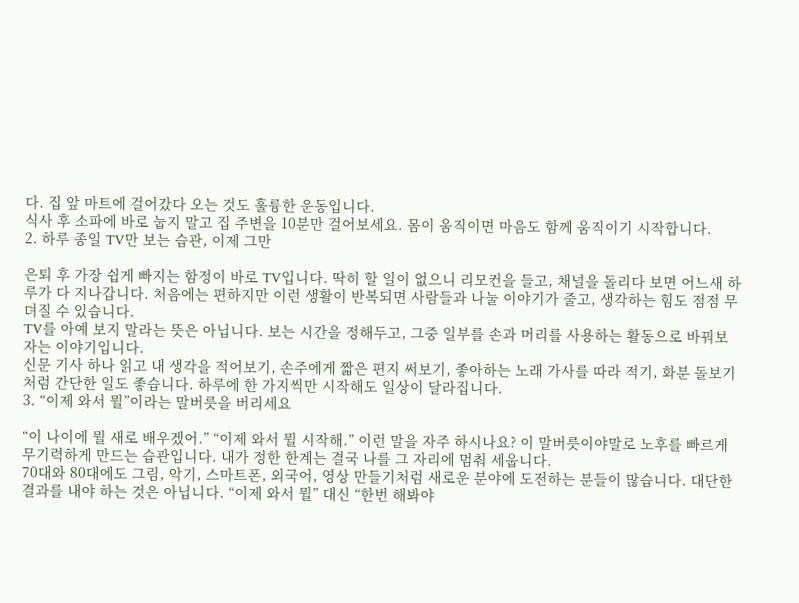다. 집 앞 마트에 걸어갔다 오는 것도 훌륭한 운동입니다.
식사 후 소파에 바로 눕지 말고 집 주변을 10분만 걸어보세요. 몸이 움직이면 마음도 함께 움직이기 시작합니다.
2. 하루 종일 TV만 보는 습관, 이제 그만

은퇴 후 가장 쉽게 빠지는 함정이 바로 TV입니다. 딱히 할 일이 없으니 리모컨을 들고, 채널을 돌리다 보면 어느새 하루가 다 지나갑니다. 처음에는 편하지만 이런 생활이 반복되면 사람들과 나눌 이야기가 줄고, 생각하는 힘도 점점 무뎌질 수 있습니다.
TV를 아예 보지 말라는 뜻은 아닙니다. 보는 시간을 정해두고, 그중 일부를 손과 머리를 사용하는 활동으로 바꿔보자는 이야기입니다.
신문 기사 하나 읽고 내 생각을 적어보기, 손주에게 짧은 편지 써보기, 좋아하는 노래 가사를 따라 적기, 화분 돌보기처럼 간단한 일도 좋습니다. 하루에 한 가지씩만 시작해도 일상이 달라집니다.
3. “이제 와서 뭘”이라는 말버릇을 버리세요

“이 나이에 뭘 새로 배우겠어.” “이제 와서 뭘 시작해.” 이런 말을 자주 하시나요? 이 말버릇이야말로 노후를 빠르게 무기력하게 만드는 습관입니다. 내가 정한 한계는 결국 나를 그 자리에 멈춰 세웁니다.
70대와 80대에도 그림, 악기, 스마트폰, 외국어, 영상 만들기처럼 새로운 분야에 도전하는 분들이 많습니다. 대단한 결과를 내야 하는 것은 아닙니다. “이제 와서 뭘” 대신 “한번 해봐야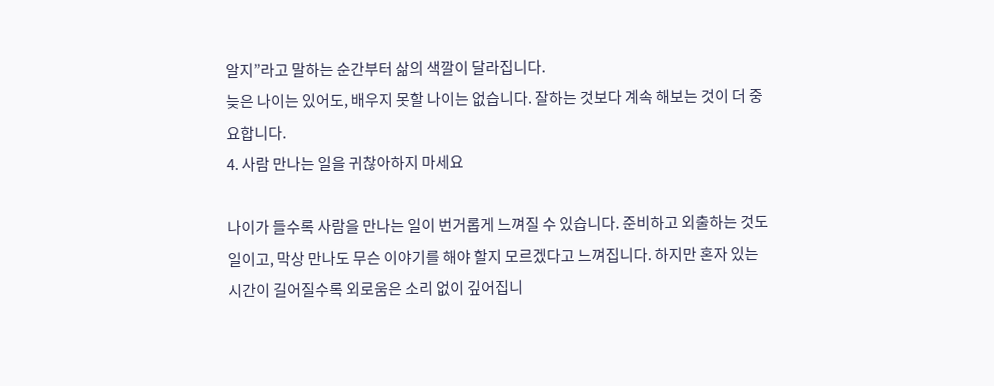알지”라고 말하는 순간부터 삶의 색깔이 달라집니다.
늦은 나이는 있어도, 배우지 못할 나이는 없습니다. 잘하는 것보다 계속 해보는 것이 더 중요합니다.
4. 사람 만나는 일을 귀찮아하지 마세요

나이가 들수록 사람을 만나는 일이 번거롭게 느껴질 수 있습니다. 준비하고 외출하는 것도 일이고, 막상 만나도 무슨 이야기를 해야 할지 모르겠다고 느껴집니다. 하지만 혼자 있는 시간이 길어질수록 외로움은 소리 없이 깊어집니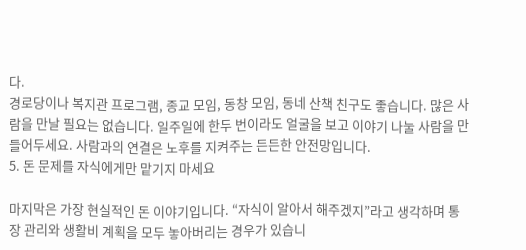다.
경로당이나 복지관 프로그램, 종교 모임, 동창 모임, 동네 산책 친구도 좋습니다. 많은 사람을 만날 필요는 없습니다. 일주일에 한두 번이라도 얼굴을 보고 이야기 나눌 사람을 만들어두세요. 사람과의 연결은 노후를 지켜주는 든든한 안전망입니다.
5. 돈 문제를 자식에게만 맡기지 마세요

마지막은 가장 현실적인 돈 이야기입니다. “자식이 알아서 해주겠지”라고 생각하며 통장 관리와 생활비 계획을 모두 놓아버리는 경우가 있습니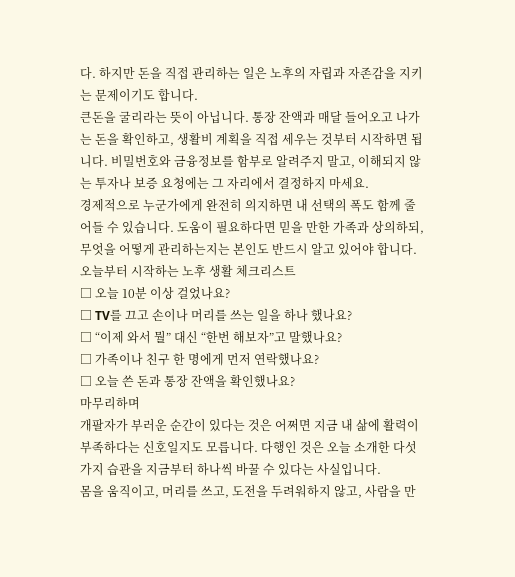다. 하지만 돈을 직접 관리하는 일은 노후의 자립과 자존감을 지키는 문제이기도 합니다.
큰돈을 굴리라는 뜻이 아닙니다. 통장 잔액과 매달 들어오고 나가는 돈을 확인하고, 생활비 계획을 직접 세우는 것부터 시작하면 됩니다. 비밀번호와 금융정보를 함부로 알려주지 말고, 이해되지 않는 투자나 보증 요청에는 그 자리에서 결정하지 마세요.
경제적으로 누군가에게 완전히 의지하면 내 선택의 폭도 함께 줄어들 수 있습니다. 도움이 필요하다면 믿을 만한 가족과 상의하되, 무엇을 어떻게 관리하는지는 본인도 반드시 알고 있어야 합니다.
오늘부터 시작하는 노후 생활 체크리스트
□ 오늘 10분 이상 걸었나요?
□ TV를 끄고 손이나 머리를 쓰는 일을 하나 했나요?
□ “이제 와서 뭘” 대신 “한번 해보자”고 말했나요?
□ 가족이나 친구 한 명에게 먼저 연락했나요?
□ 오늘 쓴 돈과 통장 잔액을 확인했나요?
마무리하며
개팔자가 부러운 순간이 있다는 것은 어쩌면 지금 내 삶에 활력이 부족하다는 신호일지도 모릅니다. 다행인 것은 오늘 소개한 다섯 가지 습관을 지금부터 하나씩 바꿀 수 있다는 사실입니다.
몸을 움직이고, 머리를 쓰고, 도전을 두려워하지 않고, 사람을 만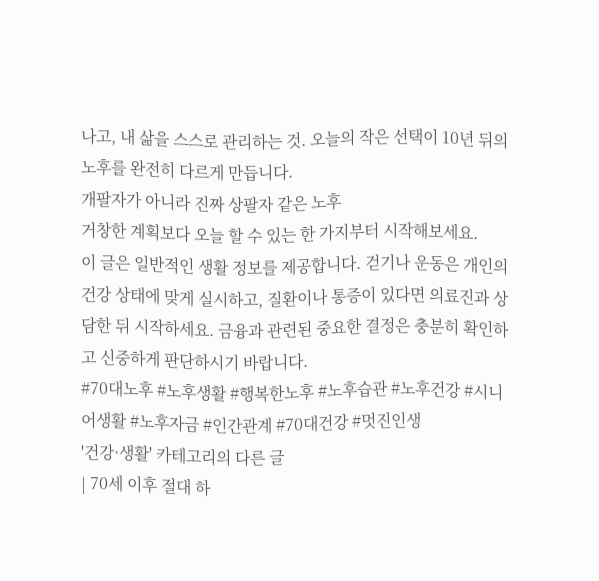나고, 내 삶을 스스로 관리하는 것. 오늘의 작은 선택이 10년 뒤의 노후를 완전히 다르게 만듭니다.
개팔자가 아니라 진짜 상팔자 같은 노후
거창한 계획보다 오늘 할 수 있는 한 가지부터 시작해보세요.
이 글은 일반적인 생활 정보를 제공합니다. 걷기나 운동은 개인의 건강 상태에 맞게 실시하고, 질환이나 통증이 있다면 의료진과 상담한 뒤 시작하세요. 금융과 관련된 중요한 결정은 충분히 확인하고 신중하게 판단하시기 바랍니다.
#70대노후 #노후생활 #행복한노후 #노후습관 #노후건강 #시니어생활 #노후자금 #인간관계 #70대건강 #멋진인생
'건강·생활' 카테고리의 다른 글
| 70세 이후 절대 하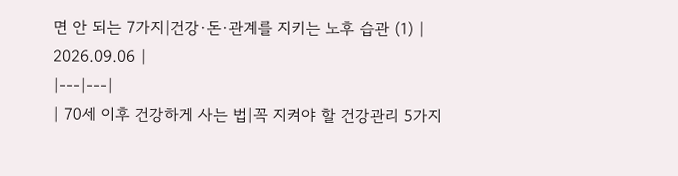면 안 되는 7가지|건강·돈·관계를 지키는 노후 습관 (1) | 2026.09.06 |
|---|---|
| 70세 이후 건강하게 사는 법|꼭 지켜야 할 건강관리 5가지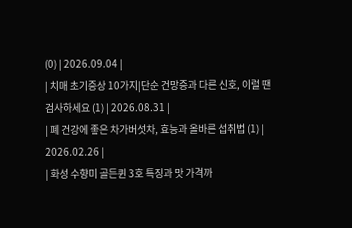(0) | 2026.09.04 |
| 치매 초기증상 10가지|단순 건망증과 다른 신호, 이럴 땐 검사하세요 (1) | 2026.08.31 |
| 폐 건강에 좋은 차가버섯차, 효능과 올바른 섭취법 (1) | 2026.02.26 |
| 화성 수향미 골든퀸 3호 특징과 맛 가격까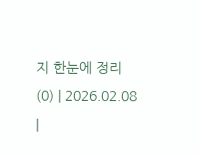지 한눈에 정리 (0) | 2026.02.08 |